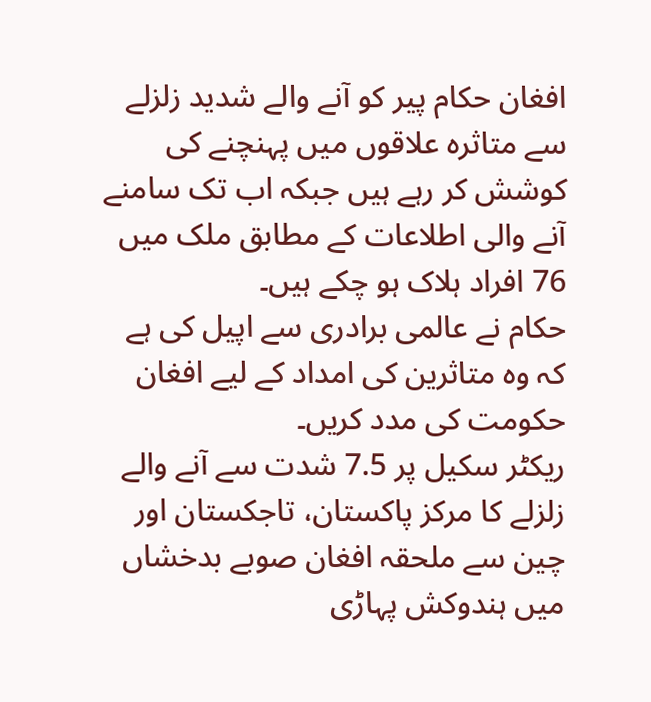افغان حکام پیر کو آنے والے شدید زلزلے سے متاثرہ علاقوں میں پہنچنے کی کوشش کر رہے ہیں جبکہ اب تک سامنے آنے والی اطلاعات کے مطابق ملک میں 76 افراد ہلاک ہو چکے ہیں۔
حکام نے عالمی برادری سے اپیل کی ہے کہ وہ متاثرین کی امداد کے لیے افغان حکومت کی مدد کریں۔
ریکٹر سکیل پر 7.5 شدت سے آنے والے زلزلے کا مرکز پاکستان، تاجکستان اور چین سے ملحقہ افغان صوبے بدخشاں میں ہندوکش پہاڑی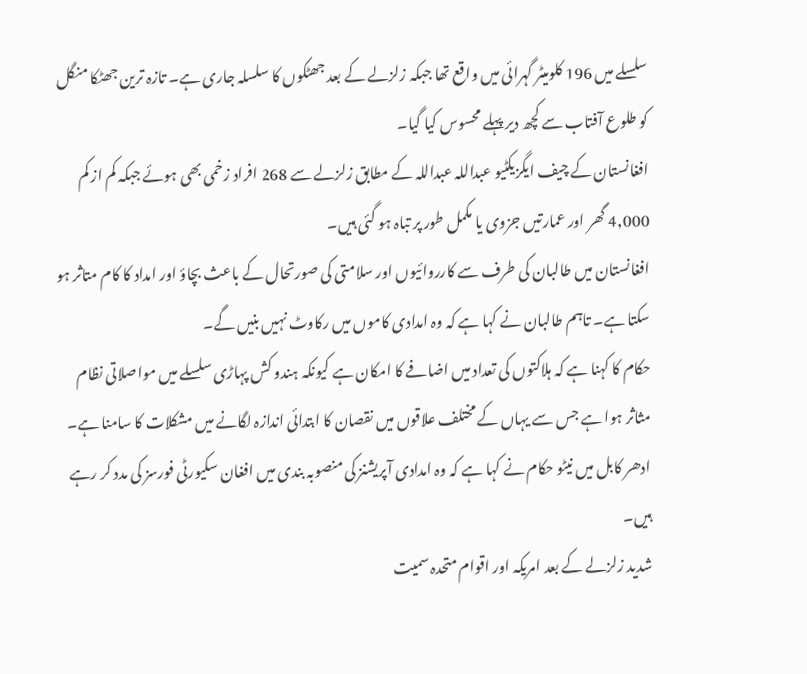سلسلے میں 196 کلومیٹر گہرائی میں واقع تھا جبکہ زلزلے کے بعد جھٹکوں کا سلسلہ جاری ہے۔ تازہ ترین جھٹکا منگل کو طلوع آفتاب سے کچھ دیر پہلے محسوس کیا گیا۔
افغانستان کے چیف ایگزیکٹیو عبداللہ عبداللہ کے مطابق زلزلے سے 268 افراد زخمی بھی ہوئے جبکہ کم از کم 4,000 گھر اور عمارتیں جزوی یا مکمل طور پر تباہ ہو گئی ہیں۔
افغانستان میں طالبان کی طرف سے کارروائیوں اور سلامتی کی صورتحال کے باعث بچاؤ اور امداد کا کام متاثر ہو سکتا ہے۔ تاہم طالبان نے کہا ہے کہ وہ امدادی کاموں میں رکاوٹ نہیں بنیں گے۔
حکام کا کہنا ہے کہ ہلاکتوں کی تعداد میں اضافے کا امکان ہے کیونکہ ہندو کش پہاڑی سلسلے میں مواصلاتی نظام مثاثر ہوا ہے جس سے یہاں کے مختلف علاقوں میں نقصان کا ابتدائی اندازہ لگانے میں مشکلات کا سامنا ہے۔
ادھر کابل میں نیٹو حکام نے کہا ہے کہ وہ امدادی آپریشنز کی منصوبہ بندی میں افغان سکیورٹی فورسز کی مدد کر رہے ہیں۔
شدید زلزلے کے بعد امریکہ اور اقوام متحدہ سمیت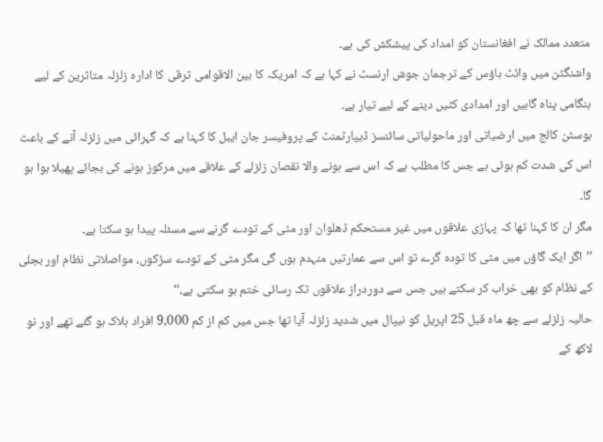متعدد ممالک نے افغانستان کو امداد کی پیشکش کی ہے۔
واشنگٹن میں وائٹ ہاؤس کے ترجمان جوش ارنسٹ نے کہا ہے کہ امریکہ کا بین الاقوامی ترقی کا ادارہ زلزلہ متاثرین کے لیے ہنگامی پناہ گاہیں اور امدادی کٹیں دینے کے لیے تیار ہے۔
بوسٹن کالج میں ارضیاتی اور ماحولیاتی سائنسز ڈیپارٹمنٹ کے پروفیسر جان ایبل کا کہنا ہے کہ گہرائی میں زلزلہ آنے کے باعث اس کی شدت کم ہوئی ہے جس کا مطلب ہے کہ اس سے ہونے والا نقصان زلزلے کے علاقے میں مرکوز ہونے کی بجائے پھیلا ہوا ہو گا۔
مگر ان کا کہنا تھا کہ پہاڑی علاقوں میں غیر مستحکم ڈھلوان اور مٹی کے تودے گرنے سے مسئلہ پیدا ہو سکتا ہے۔
’’اگر ایک گاؤں میں مٹی کا تودہ گرے تو اس سے عمارتیں منہدم ہوں گی مگر مٹی کے تودے سڑکوں، مواصلاتی نظام اور بجلی کے نظام کو بھی خراب کر سکتے ہیں جس سے دوردراز علاقوں تک رسائی ختم ہو سکتی ہے۔‘‘
حالیہ زلزلے سے چھ ماہ قبل 25 اپریل کو نیپال میں شدید زلزلہ آیا تھا جس میں کم از کم 9,000 افراد ہلاک ہو گئے تھے اور نو لاکھ کے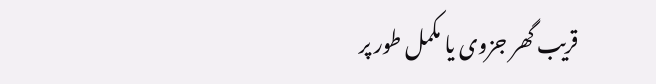قریب گھر جزوی یا مکمل طور پر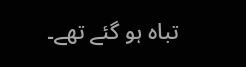تباہ ہو گئے تھے۔